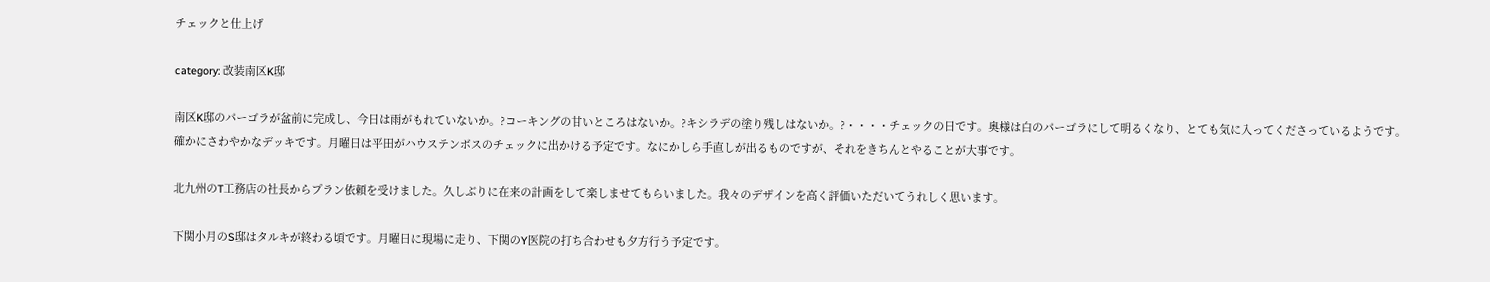チェックと仕上げ

category: 改装南区K邸

南区K邸のパーゴラが盆前に完成し、今日は雨がもれていないか。?コーキングの甘いところはないか。?キシラデの塗り残しはないか。?・・・・チェックの日です。奥様は白のパーゴラにして明るくなり、とても気に入ってくださっているようです。確かにさわやかなデッキです。月曜日は平田がハウステンボスのチェックに出かける予定です。なにかしら手直しが出るものですが、それをきちんとやることが大事です。

北九州のT工務店の社長からプラン依頼を受けました。久しぶりに在来の計画をして楽しませてもらいました。我々のデザインを高く評価いただいてうれしく思います。

下関小月のS邸はタルキが終わる頃です。月曜日に現場に走り、下関のY医院の打ち合わせも夕方行う予定です。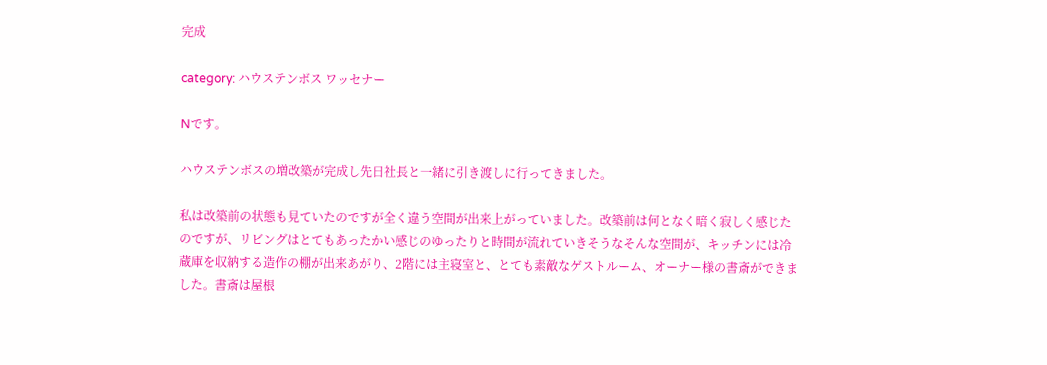完成

category: ハウステンボス ワッセナー

Nです。

ハウステンボスの増改築が完成し先日社長と一緒に引き渡しに行ってきました。

私は改築前の状態も見ていたのですが全く違う空間が出来上がっていました。改築前は何となく暗く寂しく感じたのですが、リビングはとてもあったかい感じのゆったりと時間が流れていきそうなそんな空間が、キッチンには冷蔵庫を収納する造作の棚が出来あがり、2階には主寝室と、とても素敵なゲストルーム、オーナー様の書斎ができました。書斎は屋根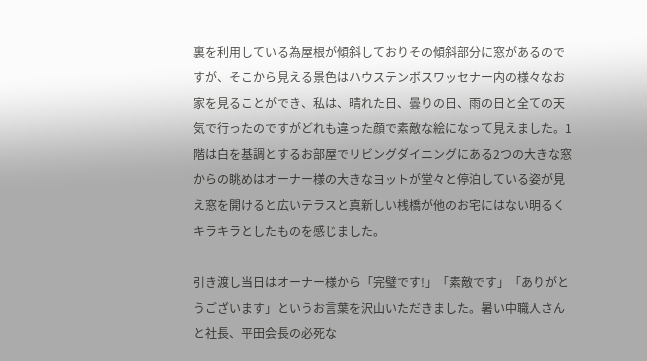裏を利用している為屋根が傾斜しておりその傾斜部分に窓があるのですが、そこから見える景色はハウステンボスワッセナー内の様々なお家を見ることができ、私は、晴れた日、曇りの日、雨の日と全ての天気で行ったのですがどれも違った顔で素敵な絵になって見えました。1階は白を基調とするお部屋でリビングダイニングにある2つの大きな窓からの眺めはオーナー様の大きなヨットが堂々と停泊している姿が見え窓を開けると広いテラスと真新しい桟橋が他のお宅にはない明るくキラキラとしたものを感じました。

引き渡し当日はオーナー様から「完璧です!」「素敵です」「ありがとうございます」というお言葉を沢山いただきました。暑い中職人さんと社長、平田会長の必死な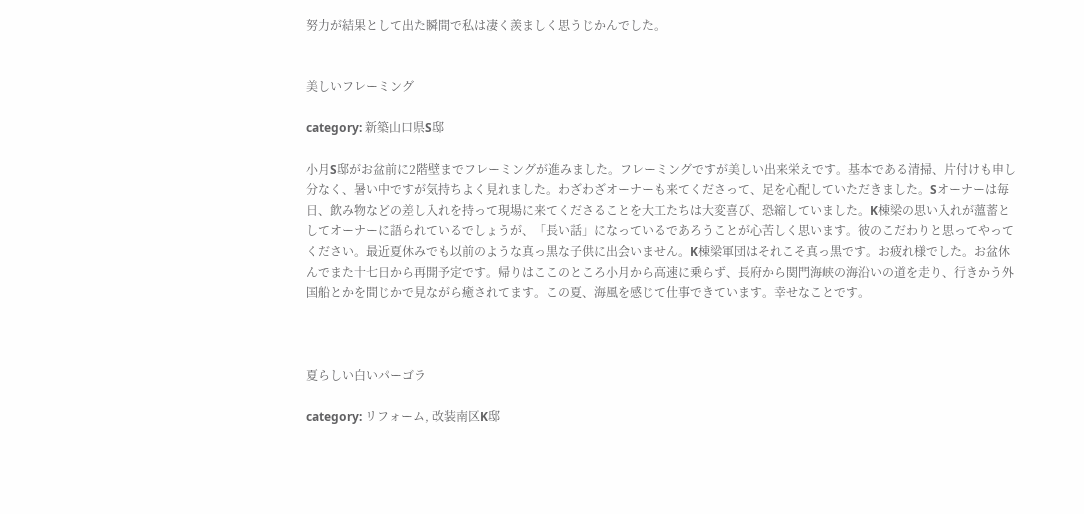努力が結果として出た瞬間で私は凄く羨ましく思うじかんでした。


美しいフレーミング

category: 新築山口県S邸

小月S邸がお盆前に2階壁までフレーミングが進みました。フレーミングですが美しい出来栄えです。基本である清掃、片付けも申し分なく、暑い中ですが気持ちよく見れました。わざわざオーナーも来てくださって、足を心配していただきました。Sオーナーは毎日、飲み物などの差し入れを持って現場に来てくださることを大工たちは大変喜び、恐縮していました。K棟梁の思い入れが薀蓄としてオーナーに語られているでしょうが、「長い話」になっているであろうことが心苦しく思います。彼のこだわりと思ってやってください。最近夏休みでも以前のような真っ黒な子供に出会いません。K棟梁軍団はそれこそ真っ黒です。お疲れ様でした。お盆休んでまた十七日から再開予定です。帰りはここのところ小月から高速に乗らず、長府から関門海峡の海沿いの道を走り、行きかう外国船とかを間じかで見ながら癒されてます。この夏、海風を感じて仕事できています。幸せなことです。



夏らしい白いパーゴラ

category: リフォーム, 改装南区K邸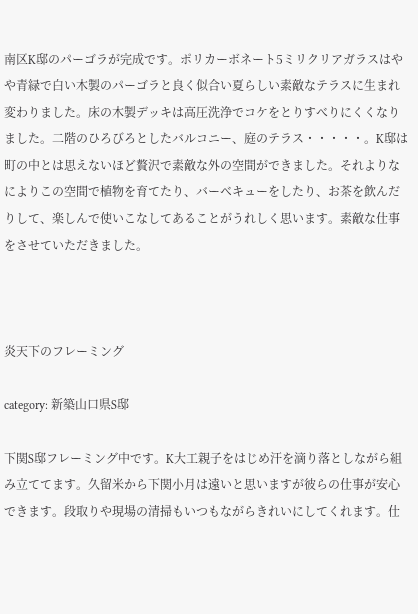南区K邸のパーゴラが完成です。ポリカーボネート5ミリクリアガラスはやや青緑で白い木製のパーゴラと良く似合い夏らしい素敵なテラスに生まれ変わりました。床の木製デッキは高圧洗浄でコケをとりすべりにくくなりました。二階のひろびろとしたバルコニー、庭のテラス・・・・・。K邸は町の中とは思えないほど贅沢で素敵な外の空間ができました。それよりなによりこの空間で植物を育てたり、バーベキューをしたり、お茶を飲んだりして、楽しんで使いこなしてあることがうれしく思います。素敵な仕事をさせていただきました。



炎天下のフレーミング

category: 新築山口県S邸

下関S邸フレーミング中です。K大工親子をはじめ汗を滴り落としながら組み立ててます。久留米から下関小月は遠いと思いますが彼らの仕事が安心できます。段取りや現場の清掃もいつもながらきれいにしてくれます。仕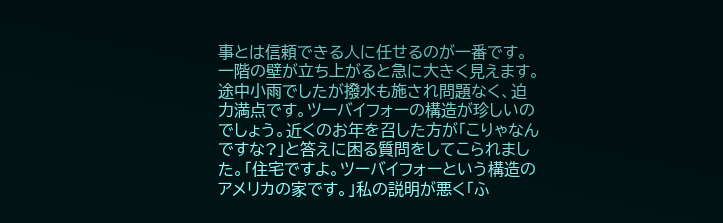事とは信頼できる人に任せるのが一番です。一階の壁が立ち上がると急に大きく見えます。途中小雨でしたが撥水も施され問題なく、迫力満点です。ツーバイフォーの構造が珍しいのでしょう。近くのお年を召した方が「こりゃなんですな?」と答えに困る質問をしてこられました。「住宅ですよ。ツーバイフォーという構造のアメリカの家です。」私の説明が悪く「ふ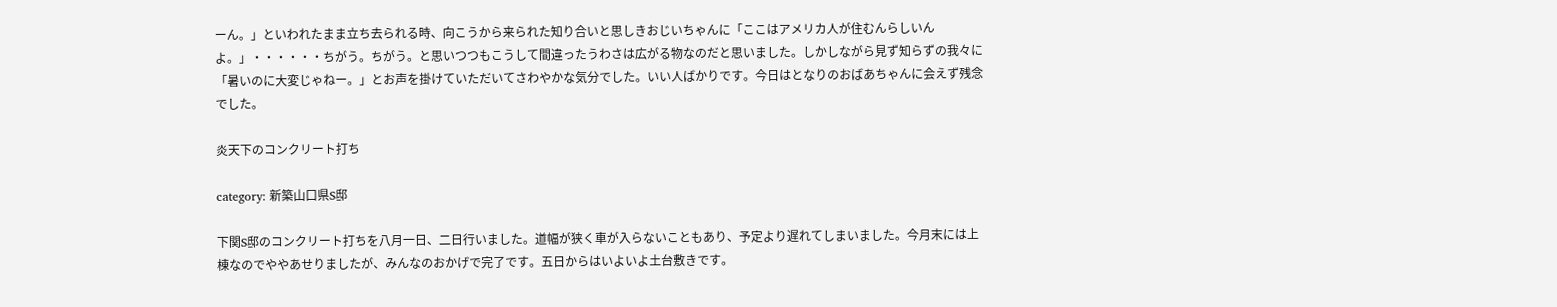ーん。」といわれたまま立ち去られる時、向こうから来られた知り合いと思しきおじいちゃんに「ここはアメリカ人が住むんらしいんよ。」・・・・・・ちがう。ちがう。と思いつつもこうして間違ったうわさは広がる物なのだと思いました。しかしながら見ず知らずの我々に「暑いのに大変じゃねー。」とお声を掛けていただいてさわやかな気分でした。いい人ばかりです。今日はとなりのおばあちゃんに会えず残念でした。

炎天下のコンクリート打ち

category: 新築山口県S邸

下関S邸のコンクリート打ちを八月一日、二日行いました。道幅が狭く車が入らないこともあり、予定より遅れてしまいました。今月末には上棟なのでややあせりましたが、みんなのおかげで完了です。五日からはいよいよ土台敷きです。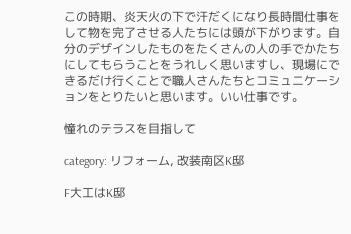この時期、炎天火の下で汗だくになり長時間仕事をして物を完了させる人たちには頭が下がります。自分のデザインしたものをたくさんの人の手でかたちにしてもらうことをうれしく思いますし、現場にできるだけ行くことで職人さんたちとコミュニケーションをとりたいと思います。いい仕事です。

憧れのテラスを目指して

category: リフォーム, 改装南区K邸

F大工はK邸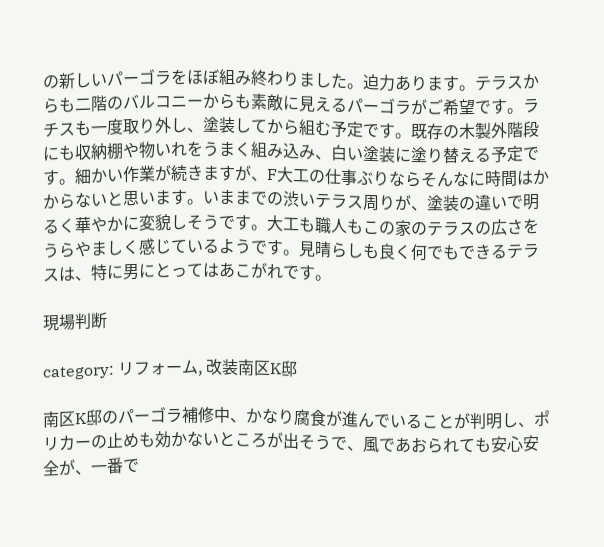の新しいパーゴラをほぼ組み終わりました。迫力あります。テラスからも二階のバルコニーからも素敵に見えるパーゴラがご希望です。ラチスも一度取り外し、塗装してから組む予定です。既存の木製外階段にも収納棚や物いれをうまく組み込み、白い塗装に塗り替える予定です。細かい作業が続きますが、F大工の仕事ぶりならそんなに時間はかからないと思います。いままでの渋いテラス周りが、塗装の違いで明るく華やかに変貌しそうです。大工も職人もこの家のテラスの広さをうらやましく感じているようです。見晴らしも良く何でもできるテラスは、特に男にとってはあこがれです。

現場判断

category: リフォーム, 改装南区K邸

南区K邸のパーゴラ補修中、かなり腐食が進んでいることが判明し、ポリカーの止めも効かないところが出そうで、風であおられても安心安全が、一番で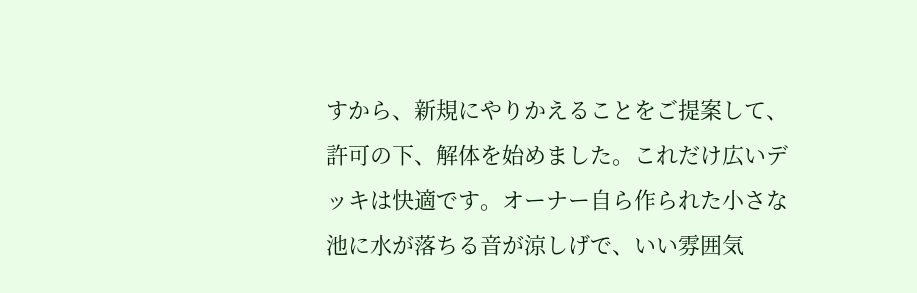すから、新規にやりかえることをご提案して、許可の下、解体を始めました。これだけ広いデッキは快適です。オーナー自ら作られた小さな池に水が落ちる音が涼しげで、いい雰囲気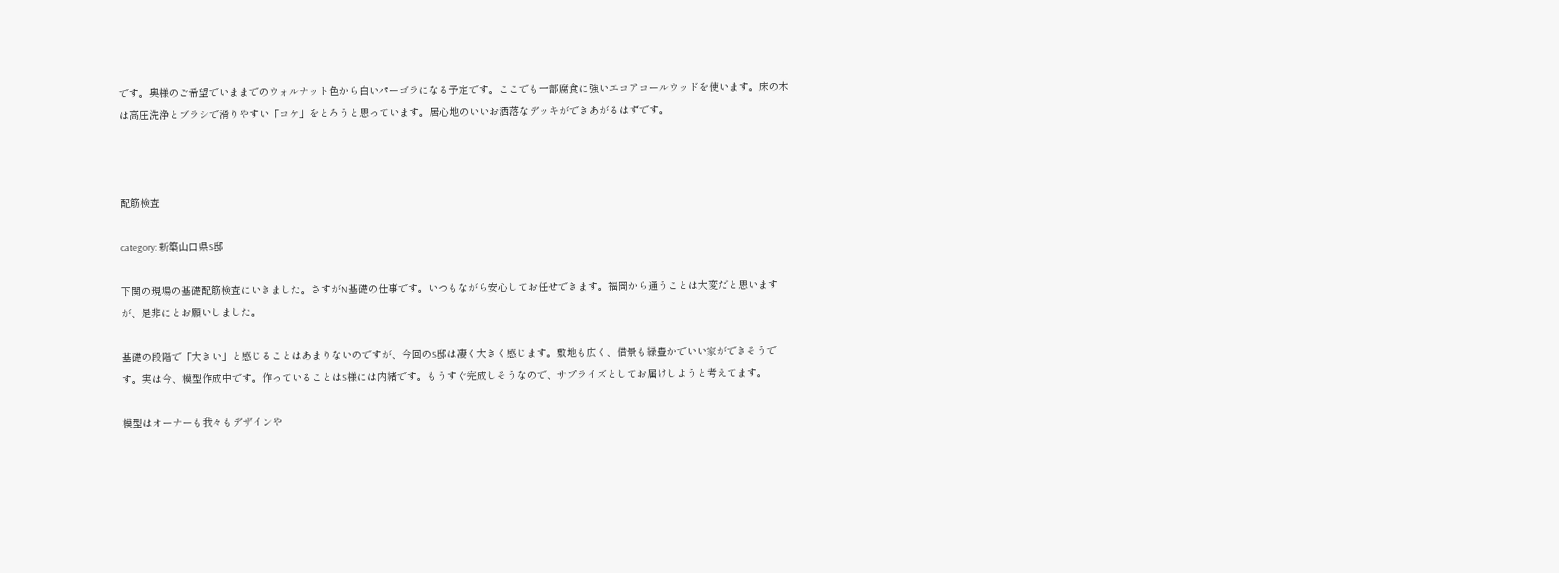です。奥様のご希望でいままでのウォルナット色から白いパーゴラになる予定です。ここでも一部腐食に強いエコアコールウッドを使います。床の木は高圧洗浄とブラシで滑りやすい「コケ」をとろうと思っています。居心地のいいお洒落なデッキができあがるはずです。



配筋検査

category: 新築山口県S邸

下関の現場の基礎配筋検査にいきました。さすがN基礎の仕事です。いつもながら安心してお任せできます。福岡から通うことは大変だと思いますが、是非にとお願いしました。

基礎の段階で「大きい」と感じることはあまりないのですが、今回のS邸は凄く大きく感じます。敷地も広く、借景も緑豊かでいい家ができそうです。実は今、模型作成中です。作っていることはS様には内緒です。もうすぐ完成しそうなので、サプライズとしてお届けしようと考えてます。

模型はオーナーも我々もデザインや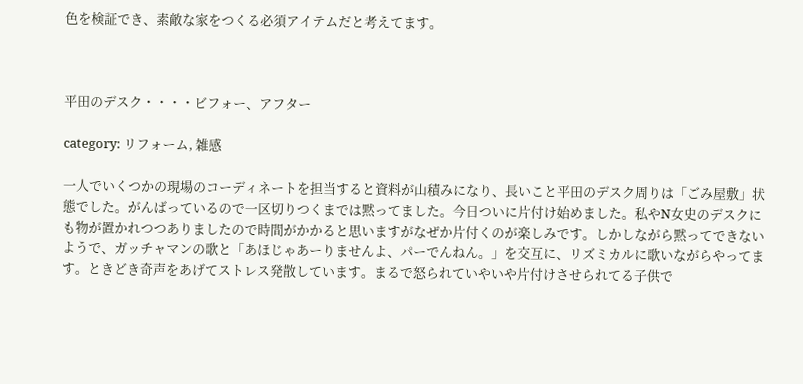色を検証でき、素敵な家をつくる必須アイテムだと考えてます。



平田のデスク・・・・ビフォー、アフター

category: リフォーム, 雑感

一人でいくつかの現場のコーディネートを担当すると資料が山積みになり、長いこと平田のデスク周りは「ごみ屋敷」状態でした。がんばっているので一区切りつくまでは黙ってました。今日ついに片付け始めました。私やN女史のデスクにも物が置かれつつありましたので時間がかかると思いますがなぜか片付くのが楽しみです。しかしながら黙ってできないようで、ガッチャマンの歌と「あほじゃあーりませんよ、パーでんねん。」を交互に、リズミカルに歌いながらやってます。ときどき奇声をあげてストレス発散しています。まるで怒られていやいや片付けさせられてる子供で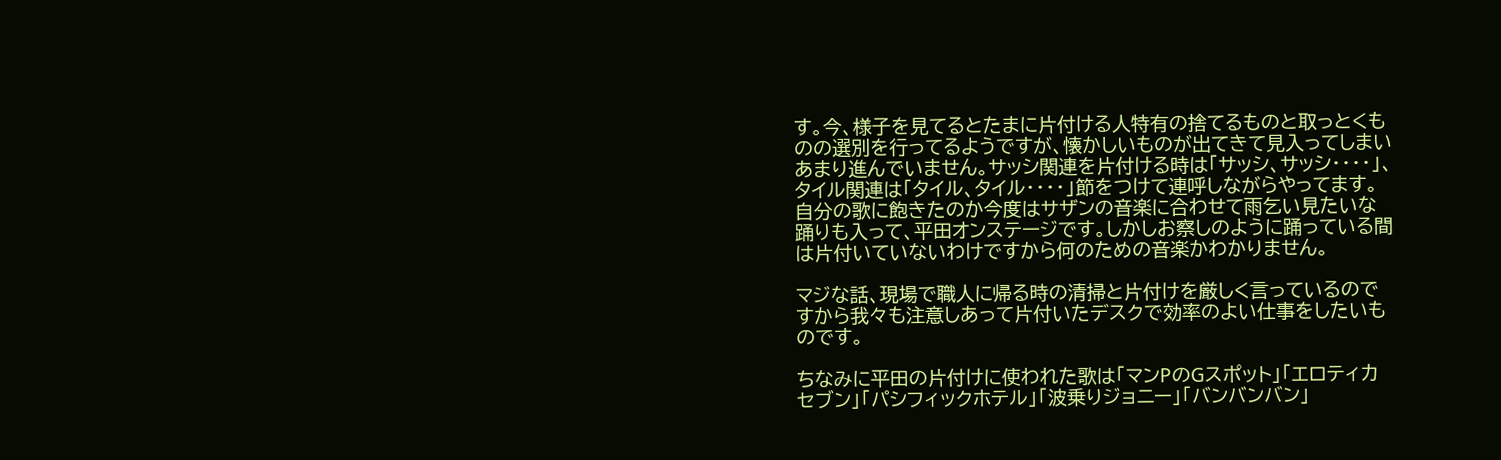す。今、様子を見てるとたまに片付ける人特有の捨てるものと取っとくものの選別を行ってるようですが、懐かしいものが出てきて見入ってしまいあまり進んでいません。サッシ関連を片付ける時は「サッシ、サッシ・・・・」、タイル関連は「タイル、タイル・・・・」節をつけて連呼しながらやってます。自分の歌に飽きたのか今度はサザンの音楽に合わせて雨乞い見たいな踊りも入って、平田オンステージです。しかしお察しのように踊っている間は片付いていないわけですから何のための音楽かわかりません。

マジな話、現場で職人に帰る時の清掃と片付けを厳しく言っているのですから我々も注意しあって片付いたデスクで効率のよい仕事をしたいものです。

ちなみに平田の片付けに使われた歌は「マンPのGスポット」「エロティカセブン」「パシフィックホテル」「波乗りジョニー」「バンバンバン」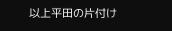以上平田の片付け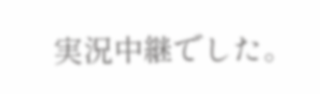実況中継でした。